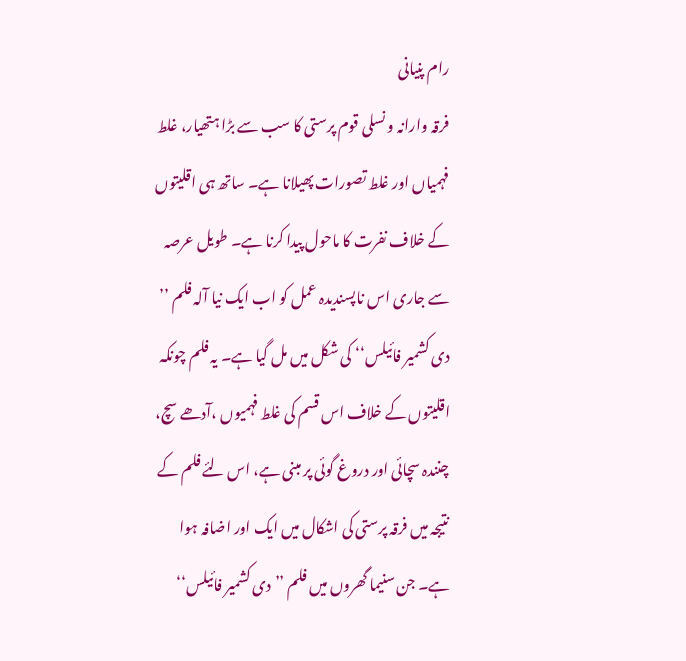رام پنیانی
فرقہ وارانہ و نسلی قوم پرستی کا سب سے بڑا ہتھیار، غلط فہمیاں اور غلط تصورات پھیلانا ہے۔ ساتھ ہی اقلیتوں کے خلاف نفرت کا ماحول پیدا کرنا ہے۔ طویل عرصہ سے جاری اس ناپسندیدہ عمل کو اب ایک نیا آلہ فلم ’’ دی کشمیر فائیلس‘‘ کی شکل میں مل گیا ہے۔ یہ فلم چونکہ اقلیتوں کے خلاف اس قسم کی غلط فہمیوں ،آدھے سچ، چنندہ سچائی اور دروغ گوئی پر مبنی ہے، اس لئے فلم کے نتیجہ میں فرقہ پرستی کی اشکال میں ایک اور اضافہ ہوا ہے۔ جن سنیما گھروں میں فلم ’’دی کشمیر فائیلس‘‘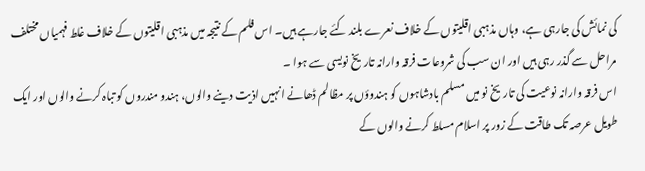کی نمائش کی جارہی ہے، وہاں مذہبی اقلیتوں کے خلاف نعرے بلند کئے جارہے ہیں۔ اس فلم کے نتیجہ میں مذہبی اقلیتوں کے خلاف غلط فہمیاں مختلف مراحل سے گذر رہی ہیں اور ان سب کی شروعات فرقہ وارانہ تاریخ نویسی سے ہوا ۔
اس فرقہ وارانہ نوعیت کی تاریخ نو میں مسلم بادشاہوں کو ہندوؤں پر مظالم ڈھانے انہیں اذیت دینے والوں، ہندو مندروں کو تباہ کرنے والوں اور ایک طویل عرصہ تک طاقت کے زور پر اسلام مسلط کرنے والوں کے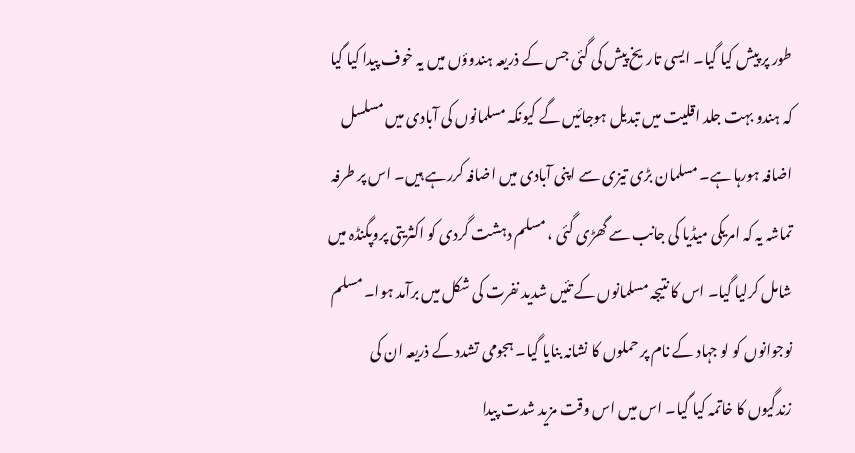طور پر پیش کیا گیا۔ ایسی تاریخ پیش کی گئی جس کے ذریعہ ہندوؤں میں یہ خوف پیدا کیا گیا کہ ہندو بہت جلد اقلیت میں تبدیل ہوجائیں گے کیونکہ مسلمانوں کی آبادی میں مسلسل اضافہ ہورہا ہے۔ مسلمان بڑی تیزی سے اپنی آبادی میں اضافہ کررہے ہیں۔ اس پر طرفہ تماشہ یہ کہ امریکی میڈیا کی جانب سے گھڑی گئی ، مسلم دہشت گردی کو اکثریتی پروپگنڈہ میں شامل کرلیا گیا۔ اس کا نتیجہ مسلمانوں کے تئیں شدید نفرت کی شکل میں برآمد ہوا۔ مسلم نوجوانوں کو لو جہاد کے نام پر حملوں کا نشانہ بنایا گیا۔ ہجومی تشدد کے ذریعہ ان کی زندگیوں کا خاتمہ کیا گیا۔ اس میں اس وقت مزید شدت پیدا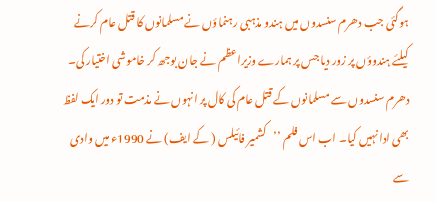ہوگئی جب دھرم سنسدوں میں ہندو مذہبی رہنماؤں نے مسلمانوں کا قتل عام کرنے کیلئے ہندوؤں پر زور دیا جس پر ہمارے وزیراعظم نے جان بوجھ کر خاموشی اختیار کی۔ دھرم سنسدوں سے مسلمانوں کے قتل عام کی کال پر انہوں نے مذمت تو دور ایک لفظ بھی ادا نہیں کیا۔ اب اس فلم ’’کشمیر فائیلس ( کے ایف) نے 1990ء میں وادی سے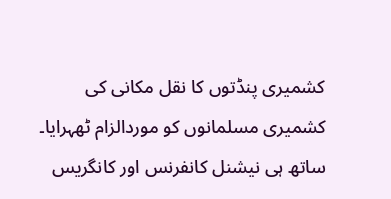کشمیری پنڈتوں کا نقل مکانی کی کشمیری مسلمانوں کو موردالزام ٹھہرایا۔ ساتھ ہی نیشنل کانفرنس اور کانگریس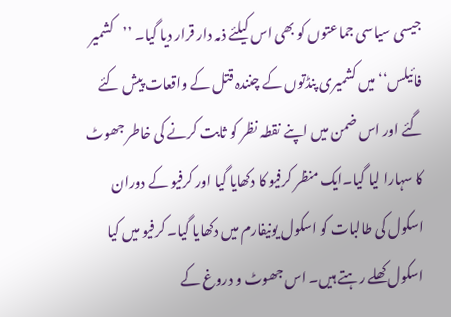جیسی سیاسی جماعتوں کو بھی اس کیلئے ذمہ دار قرار دیا گیا۔ ’’کشمیر فائیلس‘‘ میں کشمیری پنڈتوں کے چنندہ قتل کے واقعات پیش کئے گئے اور اس ضمن میں اپنے نقطہ نظر کو ثابت کرنے کی خاطر جھوٹ کا سہارا لیا گیا۔ایک منظر کرفیو کا دکھایا گیا اور کرفیو کے دوران اسکول کی طالبات کو اسکول یونیفارم میں دکھایا گیا۔ کرفیو میں کیا اسکول کھلے رہتے ہیں۔ اس جھوٹ و دروغ کے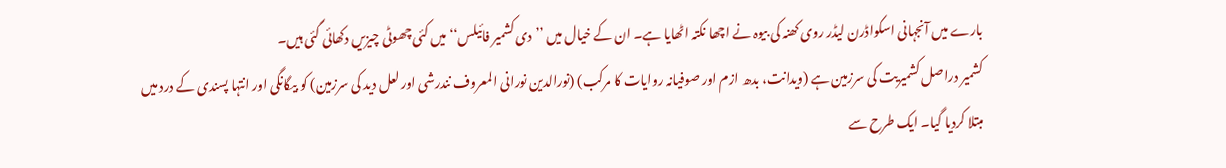بارے میں آنجہانی اسکواڈرن لیڈر روی کھنہ کی بیوہ نے اچھا نکتہ اٹھایا ہے۔ ان کے خیال میں ’’دی کشمیر فائیلس‘‘ میں کئی چھوٹی چیزیں دکھائی گئی ہیں۔
کشمیر دراصل کشمیریت کی سرزمین ہے (ویدانت، بدھ ازم اور صوفیانہ روایات کا مرکب) (نورالدین نورانی المعروف نندرشی اور لعل دید کی سرزمین) کو بیگانگی اور انتہا پسندی کے درد میں مبتلا کردیا گیا۔ ایک طرح سے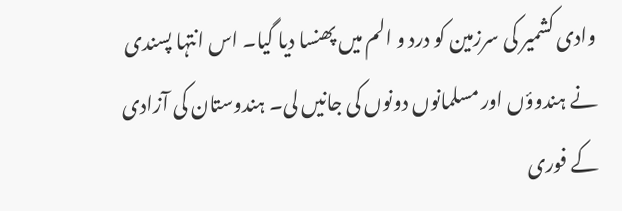وادی کشمیر کی سرزمین کو درد و الم میں پھنسا دیا گیا۔ اس انتہا پسندی نے ہندوؤں اور مسلمانوں دونوں کی جانیں لی۔ ہندوستان کی آزادی کے فوری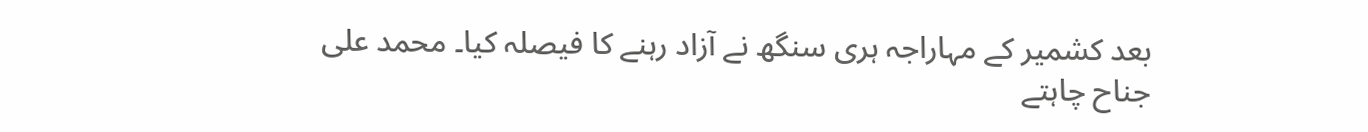بعد کشمیر کے مہاراجہ ہری سنگھ نے آزاد رہنے کا فیصلہ کیا۔ محمد علی جناح چاہتے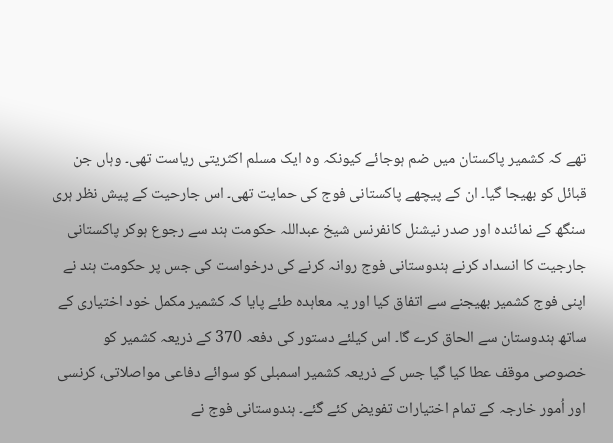تھے کہ کشمیر پاکستان میں ضم ہوجائے کیونکہ وہ ایک مسلم اکثریتی ریاست تھی۔ وہاں جن قبائل کو بھیجا گیا۔ ان کے پیچھے پاکستانی فوج کی حمایت تھی۔ اس جارحیت کے پیش نظر ہری سنگھ کے نمائندہ اور صدر نیشنل کانفرنس شیخ عبداللہ حکومت ہند سے رجوع ہوکر پاکستانی جارجیت کا انسداد کرنے ہندوستانی فوج روانہ کرنے کی درخواست کی جس پر حکومت ہند نے اپنی فوج کشمیر بھیجنے سے اتفاق کیا اور یہ معاہدہ طئے پایا کہ کشمیر مکمل خود اختیاری کے ساتھ ہندوستان سے الحاق کرے گا۔ اس کیلئے دستور کی دفعہ 370 کے ذریعہ کشمیر کو خصوصی موقف عطا کیا گیا جس کے ذریعہ کشمیر اسمبلی کو سوائے دفاعی مواصلاتی، کرنسی اور اُمور خارجہ کے تمام اختیارات تفویض کئے گئے۔ ہندوستانی فوج نے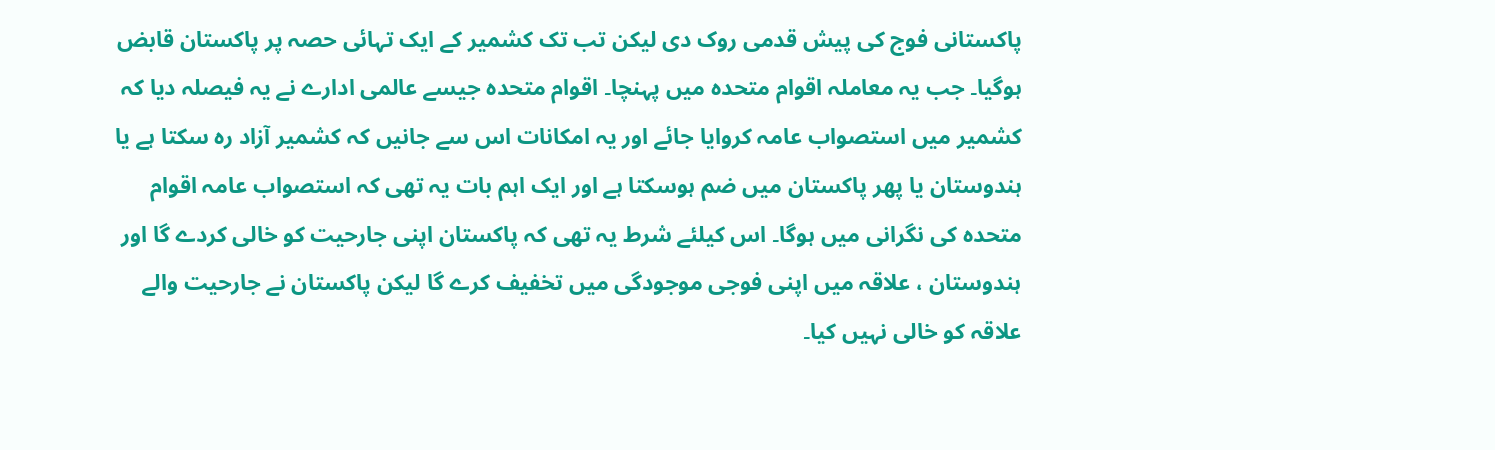پاکستانی فوج کی پیش قدمی روک دی لیکن تب تک کشمیر کے ایک تہائی حصہ پر پاکستان قابض ہوگیا۔ جب یہ معاملہ اقوام متحدہ میں پہنچا۔ اقوام متحدہ جیسے عالمی ادارے نے یہ فیصلہ دیا کہ کشمیر میں استصواب عامہ کروایا جائے اور یہ امکانات اس سے جانیں کہ کشمیر آزاد رہ سکتا ہے یا ہندوستان یا پھر پاکستان میں ضم ہوسکتا ہے اور ایک اہم بات یہ تھی کہ استصواب عامہ اقوام متحدہ کی نگرانی میں ہوگا۔ اس کیلئے شرط یہ تھی کہ پاکستان اپنی جارحیت کو خالی کردے گا اور ہندوستان ، علاقہ میں اپنی فوجی موجودگی میں تخفیف کرے گا لیکن پاکستان نے جارحیت والے علاقہ کو خالی نہیں کیا۔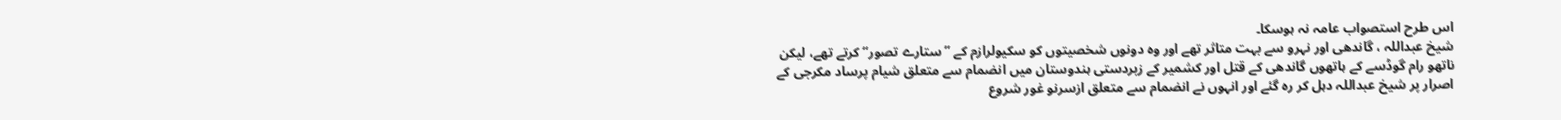اس طرح استصواب عامہ نہ ہوسکا۔
شیخ عبداللہ ، گاندھی اور نہرو سے بہت متاثر تھے اور وہ دونوں شخصیتوں کو سکیولرازم کے ’’ستارے تصور‘‘ کرتے تھے، لیکن ناتھو رام گوڈسے کے ہاتھوں گاندھی کے قتل اور کشمیر کے زبردستی ہندوستان میں انضمام سے متعلق شیام پرساد مکرجی کے اصرار پر شیخ عبداللہ دہل کر رہ گئے اور انہوں نے انضمام سے متعلق ازسرنو غور شروع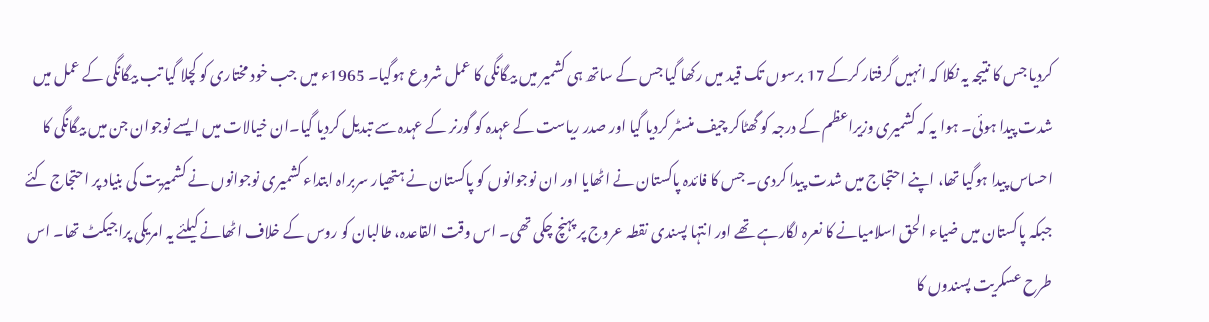کردیا جس کا نتیجہ یہ نکلا کہ انہیں گرفتار کرکے 17 برسوں تک قید میں رکھا گیا جس کے ساتھ ہی کشمیر میں بیگانگی کا عمل شروع ہوگیا۔ 1965ء میں جب خود مختاری کو کچلا گیا تب بیگانگی کے عمل میں شدت پیدا ہوئی۔ ہوا یہ کہ کشمیری وزیراعظم کے درجہ کو گھٹاکر چیف منسٹر کردیا گیا اور صدر ریاست کے عہدہ کو گورنر کے عہدہ سے تبدیل کردیا گیا۔ان خیالات میں ایسے نوجوان جن میں بیگانگی کا احساس پیدا ہوگیا تھا، اپنے احتجاج میں شدت پیدا کردی۔ جس کا فائدہ پاکستان نے اٹھایا اور ان نوجوانوں کو پاکستان نے ہتھیار سربراہ ابتداء کشمیری نوجوانوں نے کشمیریت کی بنیاد پر احتجاج کئے جبکہ پاکستان میں ضیاء الحق اسلامیانے کا نعرہ لگارہے تھے اور انتہا پسندی نقطہ عروج پر پہنچ چکی تھی۔ اس وقت القاعدہ، طالبان کو روس کے خلاف اٹھانے کیلئے یہ امریکی پراجیکٹ تھا۔ اس طرح عسکریت پسندوں کا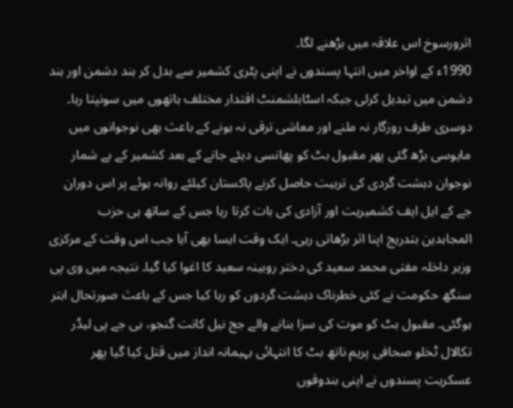اثرورسوخ اس علاقہ میں بڑھنے لگا۔
1990ء کے اواخر میں انتہا پسندوں نے اپنی پٹری کشمیر سے بدل کر ہند دشمن اور ہند دشمن میں تبدیل کرلی جبکہ اسٹابلشمنٹ اقتدار مختلف ہاتھوں میں سونپتا رہا۔ دوسری طرف روزگار نہ ملنے اور معاشی ترقی نہ ہونے کے باعث بھی نوجوانوں میں مایوسی بڑھ گئی پھر مقبول بٹ کو پھانسی دیئے جانے کے بعد کشمیر کے بے شمار نوجوان دہشت گردی کی تربیت حاصل کرنے پاکستان کیلئے روانہ ہوئے پر اس دوران جے کے ایل ایف کشمیریت اور آزادی کی بات کرتا رہا جس کے ساتھ ہی حزب المجاہدین بتدریج اپنا اثر بڑھاتی رہی۔ ایک وقت ایسا بھی آیا جب اس وقت کے مرکزی وزیر داخلہ مفتی محمد سعید کی دختر روبینہ سعید کا اغوا کیا گیا۔ نتیجہ میں وی پی سنگھ حکومت نے کئی خطرناک دہشت گردوں کو رہا کیا جس کے باعث صورتحال ابتر ہوگئی۔ مقبول بٹ کو موت کی سزا بنانے والے جج نیل کانت گنجو، بی جے پی لیڈر تکالال ٹخلو صحافی پریم ناتھ بٹ کا انتہائی بہیمانہ انداز میں قتل کیا گیا پھر عسکریت پسندوں نے اپنی بندوقوں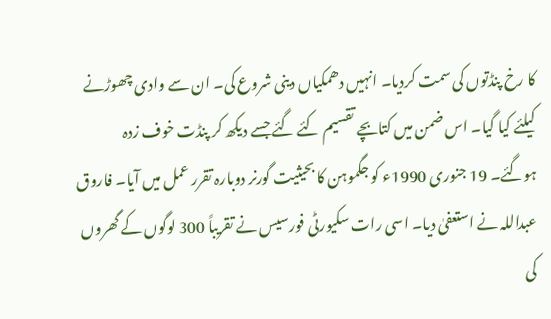کا رخ پنڈتوں کی سمت کردیا۔ انہیں دھمکیاں دینی شروع کی۔ ان سے وادی چھوڑنے کیلئے کیا گیا۔ اس ضمن میں کتابچے تقسیم کئے گئے جسے دیکھ کر پنڈت خوف زدہ ہوگئے۔ 19 جنوری 1990ء کو جگموہن کا بحیثیت گورنر دوبارہ تقرر عمل میں آیا۔ فاروق عبداللہ نے استعفیٰ دیا۔ اسی رات سکیورٹی فورسیس نے تقریباً 300 لوگوں کے گھروں کی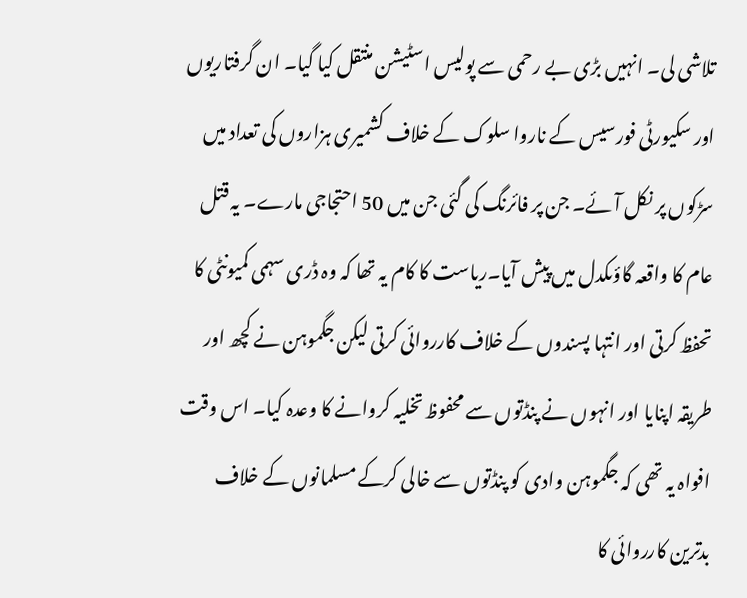تلاشی لی۔ انہیں بڑی بے رحمی سے پولیس اسٹیشن منتقل کیا گیا۔ ان گرفتاریوں اور سکیورٹی فورسیس کے ناروا سلوک کے خلاف کشمیری ہزاروں کی تعداد میں سڑکوں پر نکل آئے۔ جن پر فائرنگ کی گئی جن میں 50 احتجاجی مارے۔ یہ قتل عام کا واقعہ گاؤںکدل میں پیش آیا۔ریاست کا کام یہ تھا کہ وہ ڈری سہمی کمیونٹی کا تحفظ کرتی اور انتہا پسندوں کے خلاف کارروائی کرتی لیکن جگموہن نے کچھ اور طریقہ اپنایا اور انہوں نے پنڈتوں سے محفوظ تخلیہ کروانے کا وعدہ کیا۔ اس وقت افواہ یہ تھی کہ جگموہن وادی کو پنڈتوں سے خالی کرکے مسلمانوں کے خلاف بدترین کارروائی کا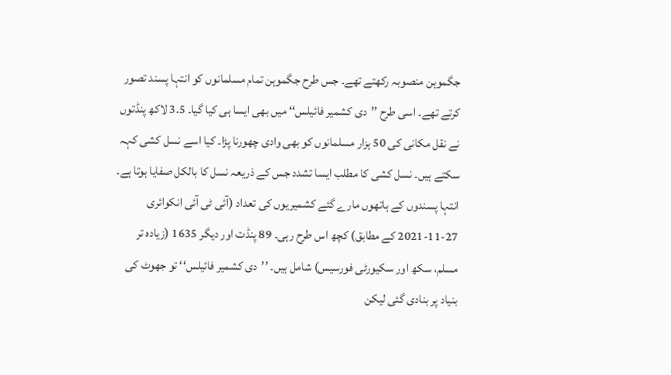جگموہن منصوبہ رکھتے تھے۔ جس طرح جگموہن تمام مسلمانوں کو انتہا پسند تصور کرتے تھے۔ اسی طرح ’’دی کشمیر فائیلس‘‘ میں بھی ایسا ہی کیا گیا۔ 3.5 لاکھ پنڈتوں نے نقل مکانی کی 50 ہزار مسلمانوں کو بھی وادی چھورنا پڑا۔ کیا اسے نسل کشی کہہ سکتے ہیں۔ نسل کشی کا مطلب ایسا تشدد جس کے ذریعہ نسل کا بالکل صفایا ہوتا ہے۔ انتہا پسندوں کے ہاتھوں مارے گئے کشمیریوں کی تعداد (آئی ٹی آئی انکوائری 27-11-2021 کے مطابق) کچھ اس طرح رہی۔ 89 پنڈت اور دیگر 1635 (زیادہ تر مسلم، سکھ اور سکیورٹی فورسیس) شامل ہیں۔ ’’دی کشمیر فائیلس‘‘ تو جھوٹ کی بنیاد پر بنادی گئی لیکن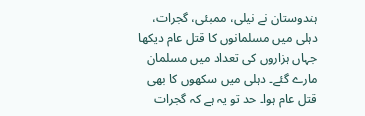ہندوستان نے نیلی، ممبئی، گجرات، دہلی میں مسلمانوں کا قتل عام دیکھا جہاں ہزاروں کی تعداد میں مسلمان مارے گئے۔ دہلی میں سکھوں کا بھی قتل عام ہوا۔ حد تو یہ ہے کہ گجرات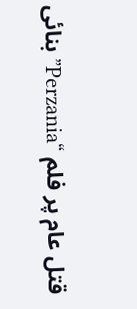قتل عام پر فلم “Perzania” بنائی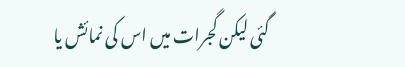گئی لیکن گجرات میں اس کی نمائش یا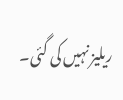ریلیز نہیں کی گئی۔